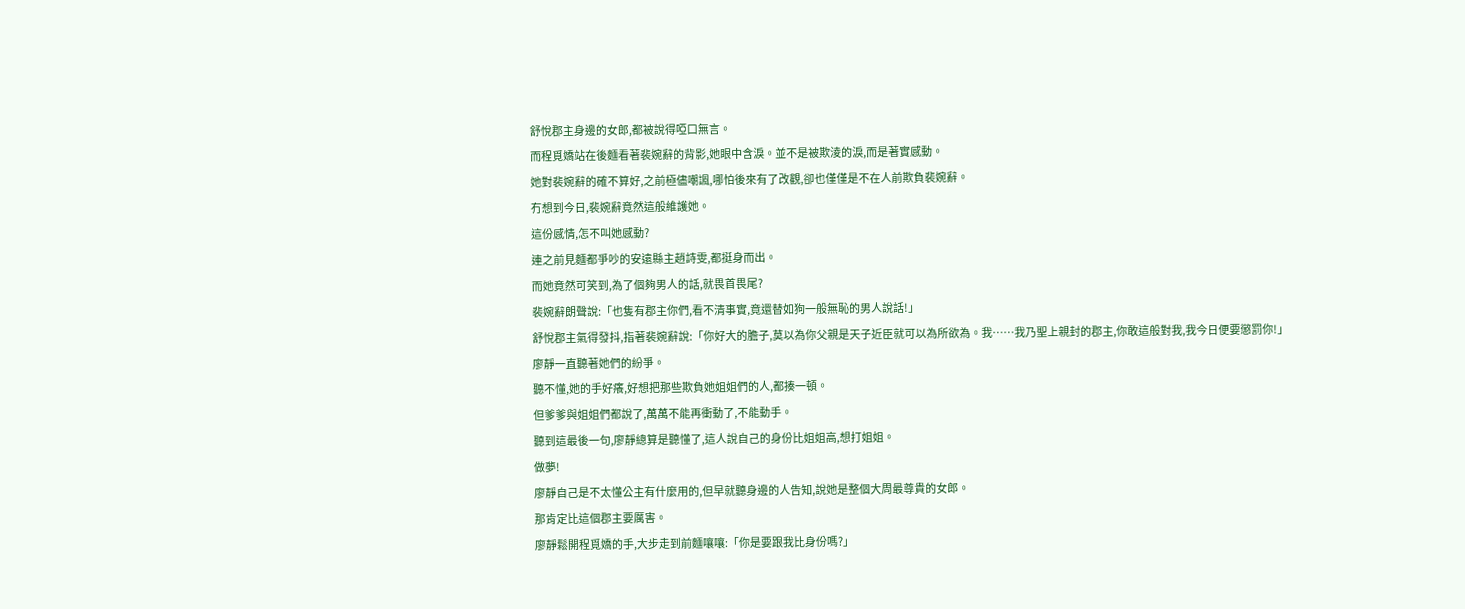舒悅郡主身邊的女郎,都被說得啞口無言。
而程覓嬌站在後麵看著裴婉辭的背影,她眼中含淚。並不是被欺淩的淚,而是著實感動。
她對裴婉辭的確不算好,之前極儘嘲諷,哪怕後來有了改觀,卻也僅僅是不在人前欺負裴婉辭。
冇想到今日,裴婉辭竟然這般維護她。
這份感情,怎不叫她感動?
連之前見麵都爭吵的安遠縣主趙詩雯,都挺身而出。
而她竟然可笑到,為了個夠男人的話,就畏首畏尾?
裴婉辭朗聲說:「也隻有郡主你們,看不清事實,竟還替如狗一般無恥的男人說話!」
舒悅郡主氣得發抖,指著裴婉辭說:「你好大的膽子,莫以為你父親是天子近臣就可以為所欲為。我……我乃聖上親封的郡主,你敢這般對我,我今日便要懲罰你!」
廖靜一直聽著她們的紛爭。
聽不懂,她的手好癢,好想把那些欺負她姐姐們的人,都揍一頓。
但爹爹與姐姐們都說了,萬萬不能再衝動了,不能動手。
聽到這最後一句,廖靜總算是聽懂了,這人說自己的身份比姐姐高,想打姐姐。
做夢!
廖靜自己是不太懂公主有什麼用的,但早就聽身邊的人告知,說她是整個大周最尊貴的女郎。
那肯定比這個郡主要厲害。
廖靜鬆開程覓嬌的手,大步走到前麵嚷嚷:「你是要跟我比身份嗎?」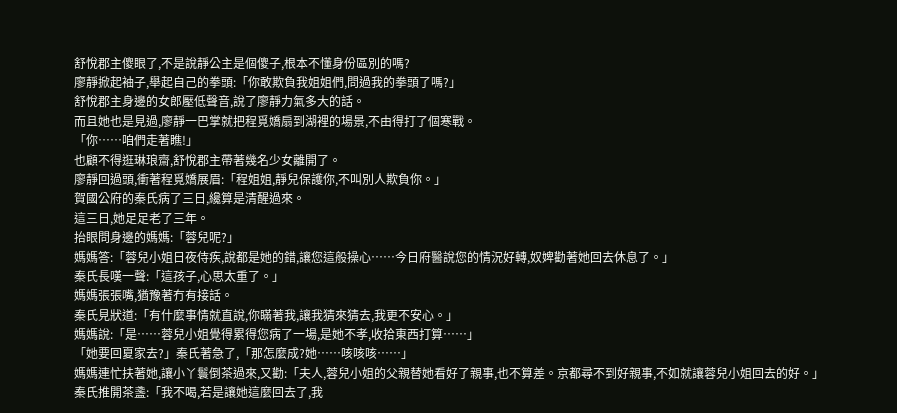舒悅郡主傻眼了,不是說靜公主是個傻子,根本不懂身份區別的嗎?
廖靜掀起袖子,舉起自己的拳頭:「你敢欺負我姐姐們,問過我的拳頭了嗎?」
舒悅郡主身邊的女郎壓低聲音,說了廖靜力氣多大的話。
而且她也是見過,廖靜一巴掌就把程覓嬌扇到湖裡的場景,不由得打了個寒戰。
「你……咱們走著瞧!」
也顧不得逛琳琅齋,舒悅郡主帶著幾名少女離開了。
廖靜回過頭,衝著程覓嬌展眉:「程姐姐,靜兒保護你,不叫別人欺負你。」
賀國公府的秦氏病了三日,纔算是清醒過來。
這三日,她足足老了三年。
抬眼問身邊的媽媽:「蓉兒呢?」
媽媽答:「蓉兒小姐日夜侍疾,說都是她的錯,讓您這般操心……今日府醫說您的情況好轉,奴婢勸著她回去休息了。」
秦氏長嘆一聲:「這孩子,心思太重了。」
媽媽張張嘴,猶豫著冇有接話。
秦氏見狀道:「有什麼事情就直說,你瞞著我,讓我猜來猜去,我更不安心。」
媽媽說:「是……蓉兒小姐覺得累得您病了一場,是她不孝,收拾東西打算……」
「她要回夏家去?」秦氏著急了,「那怎麼成?她……咳咳咳……」
媽媽連忙扶著她,讓小丫鬟倒茶過來,又勸:「夫人,蓉兒小姐的父親替她看好了親事,也不算差。京都尋不到好親事,不如就讓蓉兒小姐回去的好。」
秦氏推開茶盞:「我不喝,若是讓她這麼回去了,我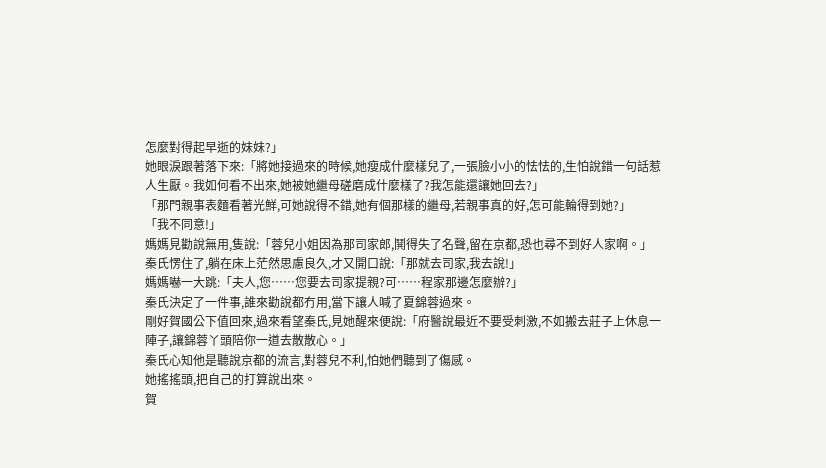怎麼對得起早逝的妹妹?」
她眼淚跟著落下來:「將她接過來的時候,她瘦成什麼樣兒了,一張臉小小的怯怯的,生怕說錯一句話惹人生厭。我如何看不出來,她被她繼母磋磨成什麼樣了?我怎能還讓她回去?」
「那門親事表麵看著光鮮,可她說得不錯,她有個那樣的繼母,若親事真的好,怎可能輪得到她?」
「我不同意!」
媽媽見勸說無用,隻說:「蓉兒小姐因為那司家郎,鬨得失了名聲,留在京都,恐也尋不到好人家啊。」
秦氏愣住了,躺在床上茫然思慮良久,才又開口說:「那就去司家,我去說!」
媽媽嚇一大跳:「夫人,您……您要去司家提親?可……程家那邊怎麼辦?」
秦氏決定了一件事,誰來勸說都冇用,當下讓人喊了夏錦蓉過來。
剛好賀國公下值回來,過來看望秦氏,見她醒來便說:「府醫說最近不要受刺激,不如搬去莊子上休息一陣子,讓錦蓉丫頭陪你一道去散散心。」
秦氏心知他是聽說京都的流言,對蓉兒不利,怕她們聽到了傷感。
她搖搖頭,把自己的打算說出來。
賀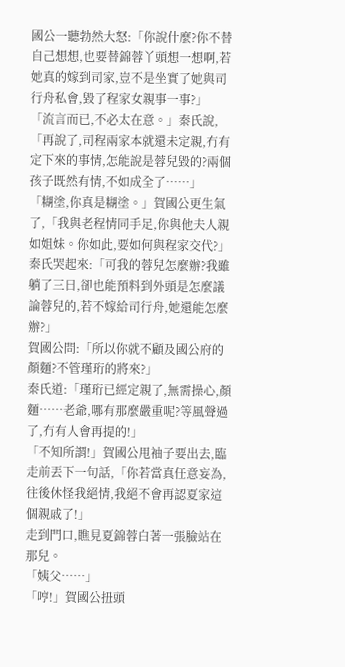國公一聽勃然大怒:「你說什麼?你不替自己想想,也要替錦蓉丫頭想一想啊,若她真的嫁到司家,豈不是坐實了她與司行舟私會,毀了程家女親事一事?」
「流言而已,不必太在意。」秦氏說,「再說了,司程兩家本就還未定親,冇有定下來的事情,怎能說是蓉兒毀的?兩個孩子既然有情,不如成全了……」
「糊塗,你真是糊塗。」賀國公更生氣了,「我與老程情同手足,你與他夫人親如姐妹。你如此,要如何與程家交代?」
秦氏哭起來:「可我的蓉兒怎麼辦?我雖躺了三日,卻也能預料到外頭是怎麼議論蓉兒的,若不嫁給司行舟,她還能怎麼辦?」
賀國公問:「所以你就不顧及國公府的顏麵?不管瑾珩的將來?」
秦氏道:「瑾珩已經定親了,無需操心,顏麵……老爺,哪有那麼嚴重呢?等風聲過了,冇有人會再提的!」
「不知所謂!」賀國公甩袖子要出去,臨走前丟下一句話,「你若當真任意妄為,往後休怪我絕情,我絕不會再認夏家這個親戚了!」
走到門口,瞧見夏錦蓉白著一張臉站在那兒。
「姨父……」
「哼!」賀國公扭頭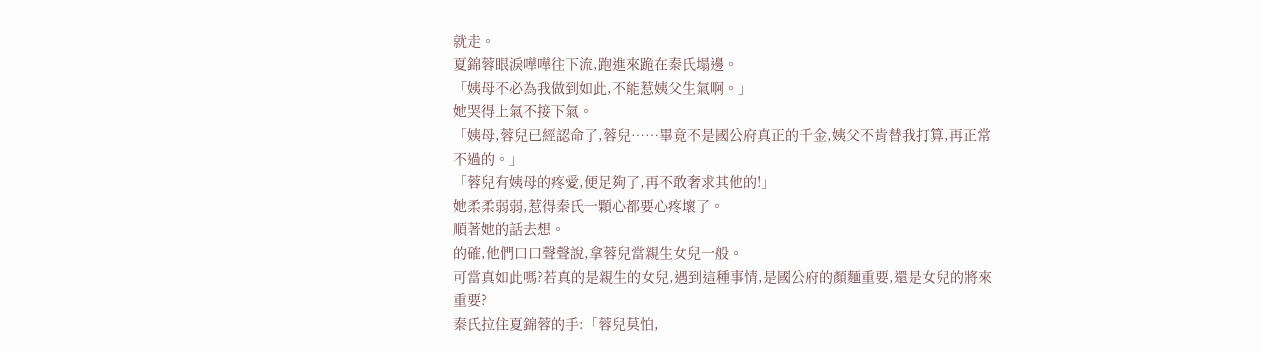就走。
夏錦蓉眼淚嘩嘩往下流,跑進來跪在秦氏塌邊。
「姨母不必為我做到如此,不能惹姨父生氣啊。」
她哭得上氣不接下氣。
「姨母,蓉兒已經認命了,蓉兒……畢竟不是國公府真正的千金,姨父不肯替我打算,再正常不過的。」
「蓉兒有姨母的疼愛,便足夠了,再不敢奢求其他的!」
她柔柔弱弱,惹得秦氏一顆心都要心疼壞了。
順著她的話去想。
的確,他們口口聲聲說,拿蓉兒當親生女兒一般。
可當真如此嗎?若真的是親生的女兒,遇到這種事情,是國公府的顏麵重要,還是女兒的將來重要?
秦氏拉住夏錦蓉的手:「蓉兒莫怕,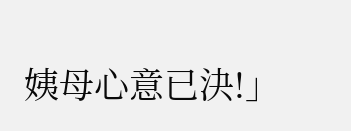姨母心意已決!」